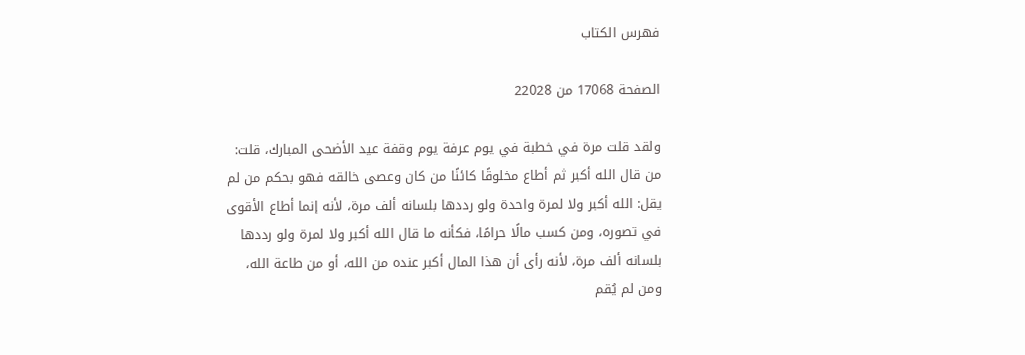فهرس الكتاب

الصفحة 17068 من 22028

ولقد قلت مرة في خطبة في يوم عرفة يوم وقفة عيد الأضحى المبارك، قلت: من قال الله أكبر ثم أطاع مخلوقًا كائنًا من كان وعصى خالقه فهو بحكم من لم يقل: الله أكبر ولا لمرة واحدة ولو رددها بلسانه ألف مرة، لأنه إنما أطاع الأقوى في تصوره، ومن كسب مالًا حرامًا، فكأنه ما قال الله أكبر ولا لمرة ولو رددها بلسانه ألف مرة، لأنه رأى أن هذا المال أكبر عنده من الله، أو من طاعة الله، ومن لم يُقم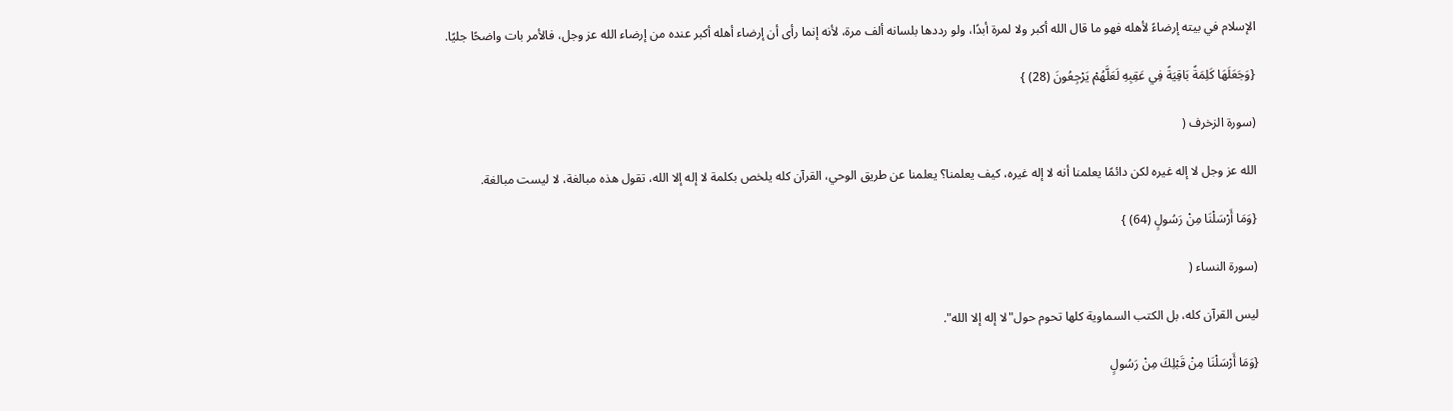الإسلام في بيته إرضاءً لأهله فهو ما قال الله أكبر ولا لمرة أبدًا، ولو رددها بلسانه ألف مرة، لأنه إنما رأى أن إرضاء أهله أكبر عنده من إرضاء الله عز وجل، فالأمر بات واضحًا جليًا.

{وَجَعَلَهَا كَلِمَةً بَاقِيَةً فِي عَقِبِهِ لَعَلَّهُمْ يَرْجِعُونَ (28) }

(سورة الزخرف (

الله عز وجل لا إله غيره لكن دائمًا يعلمنا أنه لا إله غيره، كيف يعلمنا؟ يعلمنا عن طريق الوحي، القرآن كله يلخص بكلمة لا إله إلا الله، تقول هذه مبالغة، لا ليست مبالغة.

{وَمَا أَرْسَلْنَا مِنْ رَسُولٍ (64) }

(سورة النساء (

ليس القرآن كله، بل الكتب السماوية كلها تحوم حول"لا إله إلا الله".

{وَمَا أَرْسَلْنَا مِنْ قَبْلِكَ مِنْ رَسُولٍ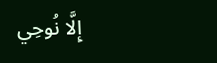إِلَّا نُوحِي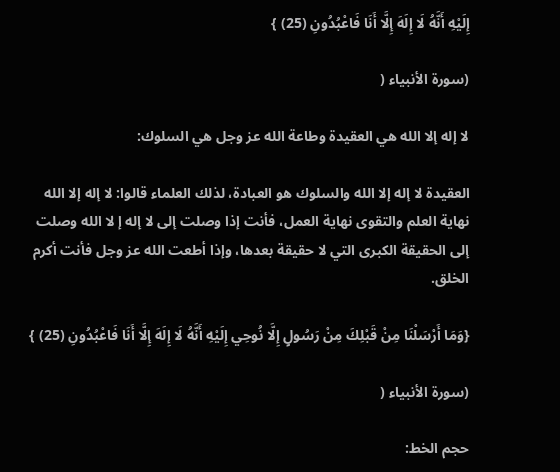إِلَيْهِ أَنَّهُ لَا إِلَهَ إِلَّا أَنَا فَاعْبُدُونِ (25) }

(سورة الأنبياء (

لا إله إلا الله هي العقيدة وطاعة الله عز وجل هي السلوك:

العقيدة لا إله إلا الله والسلوك هو العبادة، لذلك العلماء قالوا: لا إله إلا الله نهاية العلم والتقوى نهاية العمل، فأنت إذا وصلت إلى لا إله إ لا الله وصلت إلى الحقيقة الكبرى التي لا حقيقة بعدها، وإذا أطعت الله عز وجل فأنت أكرم الخلق.

{وَمَا أَرْسَلْنَا مِنْ قَبْلِكَ مِنْ رَسُولٍ إِلَّا نُوحِي إِلَيْهِ أَنَّهُ لَا إِلَهَ إِلَّا أَنَا فَاعْبُدُونِ (25) }

(سورة الأنبياء (

حجم الخط: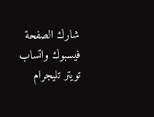شارك الصفحة
فيسبوك واتساب تويتر تليجرام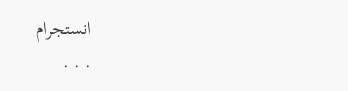انستجرام
. . .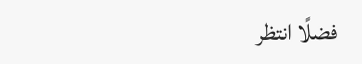فضلًا انتظر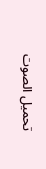تحميل الصوت